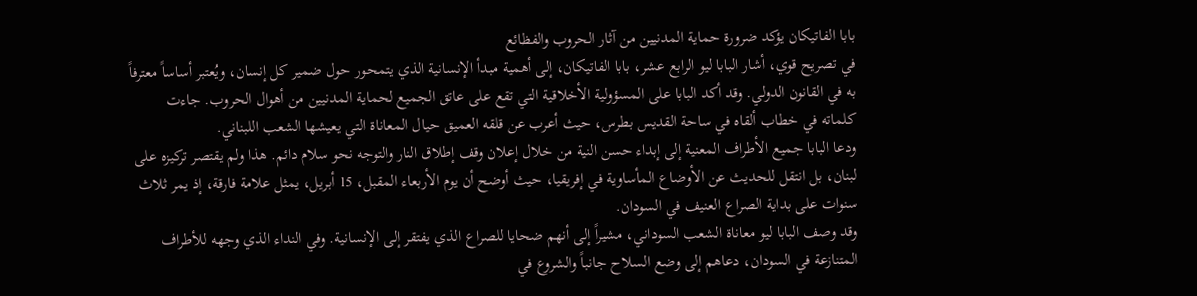بابا الفاتيكان يؤكد ضرورة حماية المدنيين من آثار الحروب والفظائع
في تصريح قوي، أشار البابا ليو الرابع عشر، بابا الفاتيكان، إلى أهمية مبدأ الإنسانية الذي يتمحور حول ضمير كل إنسان، ويُعتبر أساساً معترفاً به في القانون الدولي. وقد أكد البابا على المسؤولية الأخلاقية التي تقع على عاتق الجميع لحماية المدنيين من أهوال الحروب. جاءت كلماته في خطاب ألقاه في ساحة القديس بطرس، حيث أعرب عن قلقه العميق حيال المعاناة التي يعيشها الشعب اللبناني.
ودعا البابا جميع الأطراف المعنية إلى إبداء حسن النية من خلال إعلان وقف إطلاق النار والتوجه نحو سلام دائم. هذا ولم يقتصر تركيزه على لبنان، بل انتقل للحديث عن الأوضاع المأساوية في إفريقيا، حيث أوضح أن يوم الأربعاء المقبل، 15 أبريل، يمثل علامة فارقة، إذ يمر ثلاث سنوات على بداية الصراع العنيف في السودان.
وقد وصف البابا ليو معاناة الشعب السوداني، مشيراً إلى أنهم ضحايا للصراع الذي يفتقر إلى الإنسانية. وفي النداء الذي وجهه للأطراف المتنازعة في السودان، دعاهم إلى وضع السلاح جانباً والشروع في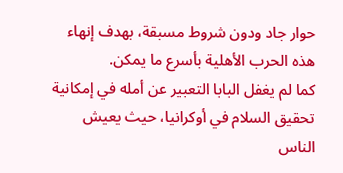حوار جاد ودون شروط مسبقة، بهدف إنهاء هذه الحرب الأهلية بأسرع ما يمكن.
كما لم يغفل البابا التعبير عن أمله في إمكانية تحقيق السلام في أوكرانيا، حيث يعيش الناس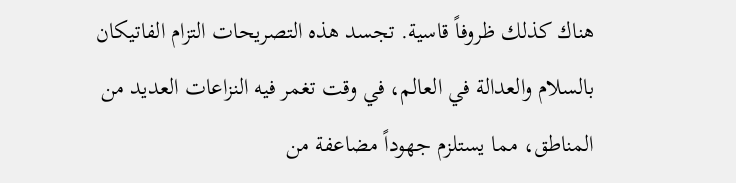هناك كذلك ظروفاً قاسية. تجسد هذه التصريحات التزام الفاتيكان بالسلام والعدالة في العالم، في وقت تغمر فيه النزاعات العديد من المناطق، مما يستلزم جهوداً مضاعفة من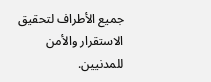جميع الأطراف لتحقيق الاستقرار والأمن للمدنيين.